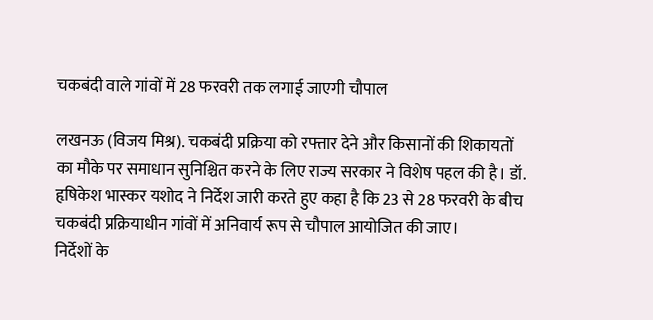चकबंदी वाले गांवों में 28 फरवरी तक लगाई जाएगी चौपाल

लखनऊ (विजय मिश्र). चकबंदी प्रक्रिया को रफ्तार देने और किसानों की शिकायतों का मौके पर समाधान सुनिश्चित करने के लिए राज्य सरकार ने विशेष पहल की है। डॉ. हृषिकेश भास्कर यशोद ने निर्देश जारी करते हुए कहा है कि 23 से 28 फरवरी के बीच चकबंदी प्रक्रियाधीन गांवों में अनिवार्य रूप से चौपाल आयोजित की जाए।
निर्देशों के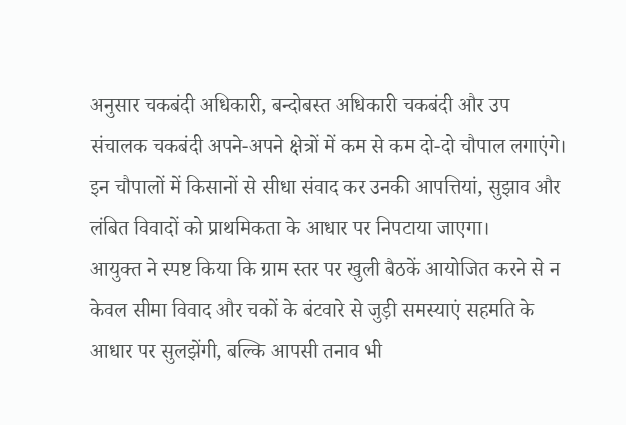अनुसार चकबंदी अधिकारी, बन्दोबस्त अधिकारी चकबंदी और उप संचालक चकबंदी अपने-अपने क्षेत्रों में कम से कम दो-दो चौपाल लगाएंगे। इन चौपालों में किसानों से सीधा संवाद कर उनकी आपत्तियां, सुझाव और लंबित विवादों को प्राथमिकता के आधार पर निपटाया जाएगा।
आयुक्त ने स्पष्ट किया कि ग्राम स्तर पर खुली बैठकें आयोजित करने से न केवल सीमा विवाद और चकों के बंटवारे से जुड़ी समस्याएं सहमति के आधार पर सुलझेंगी, बल्कि आपसी तनाव भी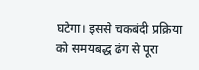घटेगा। इससे चकबंदी प्रक्रिया को समयबद्ध ढंग से पूरा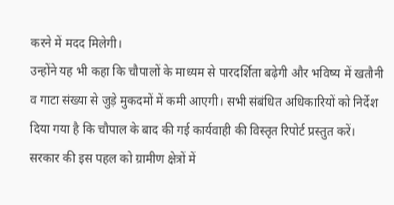करने में मदद मिलेगी।
उन्होंने यह भी कहा कि चौपालों के माध्यम से पारदर्शिता बढ़ेगी और भविष्य में खतौनी व गाटा संख्या से जुड़े मुकदमों में कमी आएगी। सभी संबंधित अधिकारियों को निर्देश दिया गया है कि चौपाल के बाद की गई कार्यवाही की विस्तृत रिपोर्ट प्रस्तुत करें।
सरकार की इस पहल को ग्रामीण क्षेत्रों में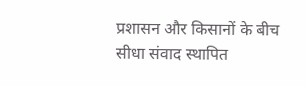प्रशासन और किसानों के बीच सीधा संवाद स्थापित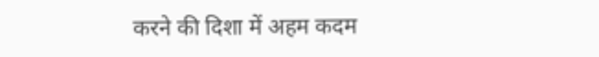करने की दिशा में अहम कदम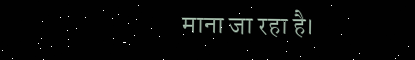माना जा रहा है।